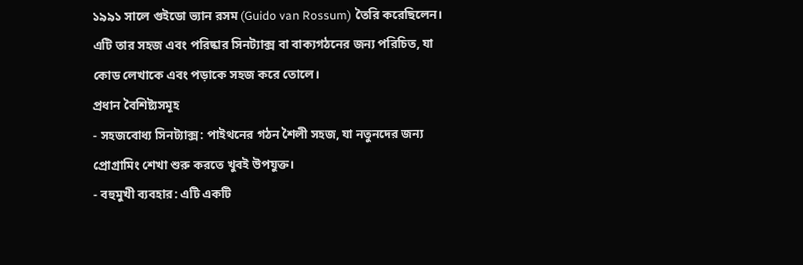১৯৯১ সালে গুইডো ভ্যান রসম (Guido van Rossum) তৈরি করেছিলেন। এটি তার সহজ এবং পরিষ্কার সিনট্যাক্স বা বাক্যগঠনের জন্য পরিচিত, যা কোড লেখাকে এবং পড়াকে সহজ করে তোলে।
প্রধান বৈশিষ্ট্যসমূহ
- সহজবোধ্য সিনট্যাক্স: পাইথনের গঠন শৈলী সহজ, যা নতুনদের জন্য প্রোগ্রামিং শেখা শুরু করতে খুবই উপযুক্ত।
- বহুমুখী ব্যবহার: এটি একটি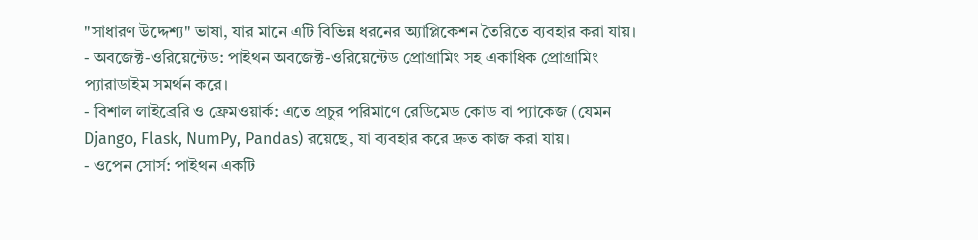"সাধারণ উদ্দেশ্য" ভাষা, যার মানে এটি বিভিন্ন ধরনের অ্যাপ্লিকেশন তৈরিতে ব্যবহার করা যায়।
- অবজেক্ট-ওরিয়েন্টেড: পাইথন অবজেক্ট-ওরিয়েন্টেড প্রোগ্রামিং সহ একাধিক প্রোগ্রামিং প্যারাডাইম সমর্থন করে।
- বিশাল লাইব্রেরি ও ফ্রেমওয়ার্ক: এতে প্রচুর পরিমাণে রেডিমেড কোড বা প্যাকেজ (যেমন Django, Flask, NumPy, Pandas) রয়েছে, যা ব্যবহার করে দ্রুত কাজ করা যায়।
- ওপেন সোর্স: পাইথন একটি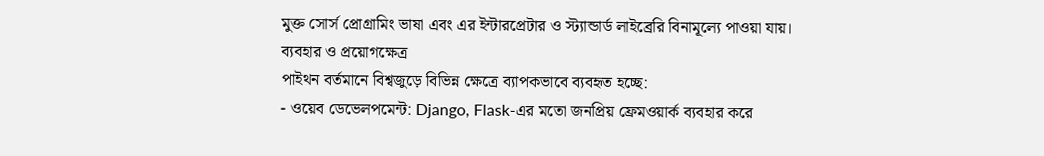মুক্ত সোর্স প্রোগ্রামিং ভাষা এবং এর ইন্টারপ্রেটার ও স্ট্যান্ডার্ড লাইব্রেরি বিনামূল্যে পাওয়া যায়।
ব্যবহার ও প্রয়োগক্ষেত্র
পাইথন বর্তমানে বিশ্বজুড়ে বিভিন্ন ক্ষেত্রে ব্যাপকভাবে ব্যবহৃত হচ্ছে:
- ওয়েব ডেভেলপমেন্ট: Django, Flask-এর মতো জনপ্রিয় ফ্রেমওয়ার্ক ব্যবহার করে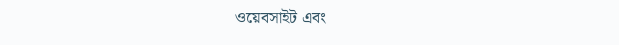ওয়েবসাইট এবং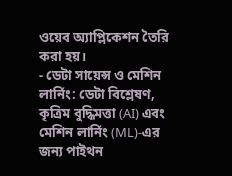ওয়েব অ্যাপ্লিকেশন তৈরি করা হয়।
- ডেটা সায়েন্স ও মেশিন লার্নিং: ডেটা বিশ্লেষণ, কৃত্রিম বুদ্ধিমত্তা (AI) এবং মেশিন লার্নিং (ML)-এর জন্য পাইথন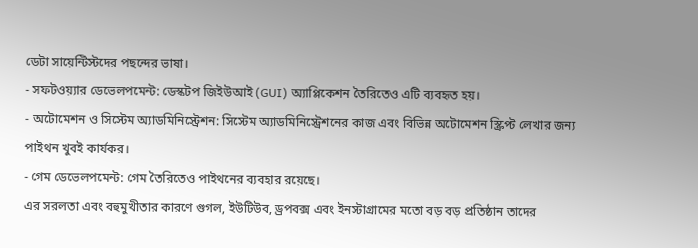ডেটা সায়েন্টিস্টদের পছন্দের ভাষা।
- সফটওয়্যার ডেভেলপমেন্ট: ডেস্কটপ জিইউআই (GUI) অ্যাপ্লিকেশন তৈরিতেও এটি ব্যবহৃত হয়।
- অটোমেশন ও সিস্টেম অ্যাডমিনিস্ট্রেশন: সিস্টেম অ্যাডমিনিস্ট্রেশনের কাজ এবং বিভিন্ন অটোমেশন স্ক্রিপ্ট লেখার জন্য পাইথন খুবই কার্যকর।
- গেম ডেভেলপমেন্ট: গেম তৈরিতেও পাইথনের ব্যবহার রয়েছে।
এর সরলতা এবং বহুমুখীতার কারণে গুগল, ইউটিউব, ড্রপবক্স এবং ইনস্টাগ্রামের মতো বড় বড় প্রতিষ্ঠান তাদের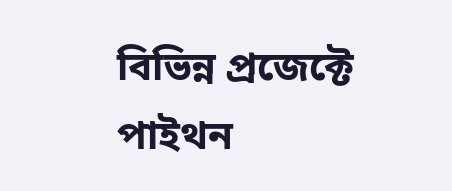বিভিন্ন প্রজেক্টে পাইথন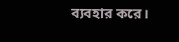ব্যবহার করে।